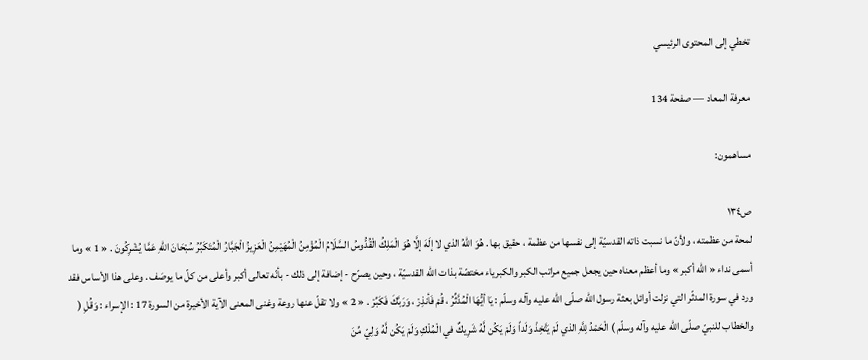تخطي إلى المحتوى الرئيسي

معرفة المعاد — صفحة 134

مساهمون:

ص١٣٤
لمحة من عظمته ، ولأنّ ما نسبت ذاته القدسيّة إلى نفسها من عظمة ، حقيق بها . هُوَ اللهُ الذي لا إلَهَ إلَّا هُوَ الْمَلِكُ الْقُدُّوسُ السَّلَامُ الْمُؤْمِنُ الْمُهَيْمِنُ الْعَزِيزُ الْجَبَّارُ الْمُتَكَبِّرُ سُبْحَانَ اللهِ عَمَّا يُشْرِكُونَ . « 1 » وما أسمى نداء « الله أكبر » وما أعظم معناه حين يجعل جميع مراتب الكبر والكبرياء مختصّة بذات الله القدسيّة ، وحين يصرّح - إضافة إلى ذلك - بأنّه تعالى أكبر وأعلى من كلّ ما يوصَف . وعلى هذا الأساس فقد ورد في سورة المدثّر التي نزلت أوائل بعثة رسول الله صلّى الله عليه وآله وسلّم : يَا أيُّهَا الْمُدَّثِّرُ ، قُمْ فَأنذِرْ ، وَرَبَّكَ فَكَبِّرْ . « 2 » ولا تقلّ عنها روعة وغنى المعنى الآية الأخيرة من السورة 17 : الإسراء : وَقُلِ ( والخطاب للنبيّ صلّى الله عليه وآله وسلّم ) الْحَمْدُ لِلَّهِ الذي لَمْ يَتَّخِذْ وَلَداً وَلَمْ يَكُن لَّهُ شَرِيكٌ في الْمُلْكِ وَلَمْ يَكُن لَّهُ وَلِيّ مِّنَ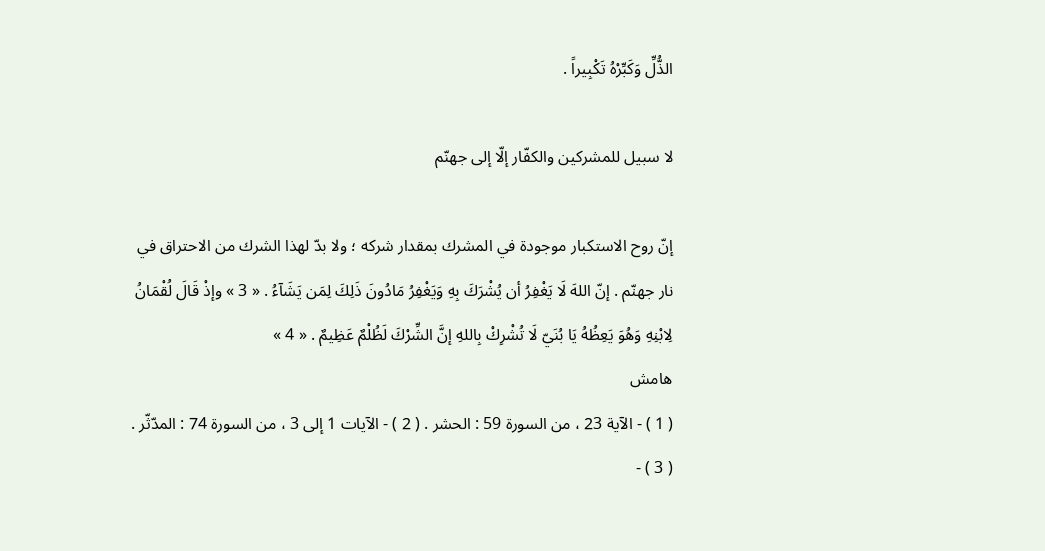الذُّلِّ وَكَبِّرْهُ تَكْبِيراً .

لا سبيل للمشركين والكفّار إلّا إلى جهنّم

إنّ روح الاستكبار موجودة في المشرك بمقدار شركه ؛ ولا بدّ لهذا الشرك من الاحتراق في نار جهنّم . إنّ اللهَ لَا يَغْفِرُ أن يُشْرَكَ بِهِ وَيَغْفِرُ مَادُونَ ذَلِكَ لِمَن يَشَآءُ . « 3 » وإذْ قَالَ لُقْمَانُ لِابْنِهِ وَهُوَ يَعِظُهُ يَا بُنَيّ لَا تُشْرِكْ بِاللهِ إنَّ الشِّرْكَ لَظُلْمٌ عَظِيمٌ . « 4 »
هامش
( 1 ) - الآية 23 ، من السورة 59 : الحشر . ( 2 ) - الآيات 1 إلى 3 ، من السورة 74 : المدّثّر . ( 3 ) -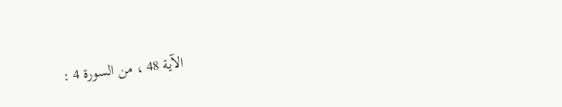الآية 48 ، من السورة 4 :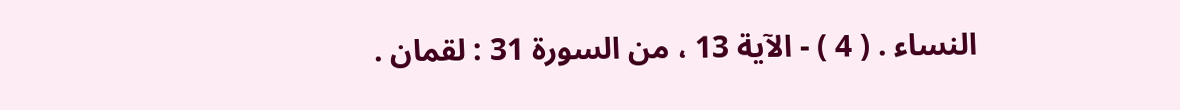النساء . ( 4 ) - الآية 13 ، من السورة 31 : لقمان .